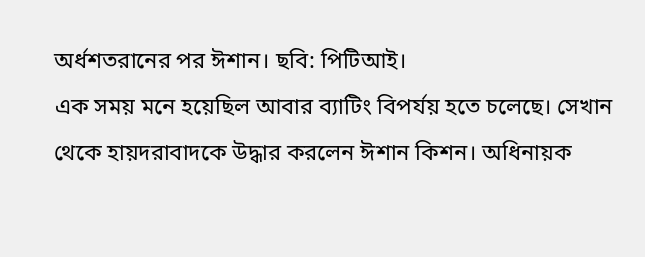অর্ধশতরানের পর ঈশান। ছবি: পিটিআই।
এক সময় মনে হয়েছিল আবার ব্যাটিং বিপর্যয় হতে চলেছে। সেখান থেকে হায়দরাবাদকে উদ্ধার করলেন ঈশান কিশন। অধিনায়ক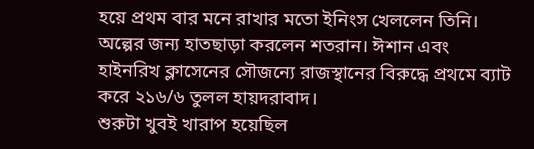হয়ে প্রথম বার মনে রাখার মতো ইনিংস খেললেন তিনি। অল্পের জন্য হাতছাড়া করলেন শতরান। ঈশান এবং হাইনরিখ ক্লাসেনের সৌজন্যে রাজস্থানের বিরুদ্ধে প্রথমে ব্যাট করে ২১৬/৬ তুলল হায়দরাবাদ।
শুরুটা খুবই খারাপ হয়েছিল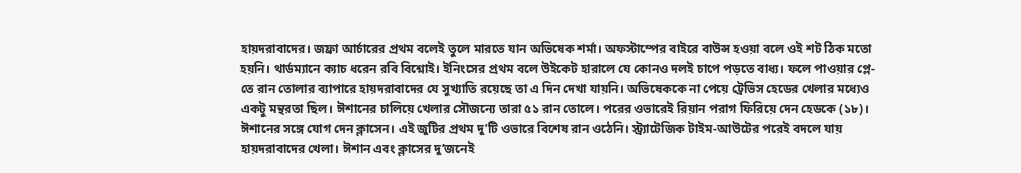হায়দরাবাদের। জফ্রা আর্চারের প্রথম বলেই তুলে মারতে যান অভিষেক শর্মা। অফস্টাম্পের বাইরে বাউন্স হওয়া বলে ওই শট ঠিক মতো হয়নি। থার্ডম্যানে ক্যাচ ধরেন রবি বিশ্নোই। ইনিংসের প্রথম বলে উইকেট হারালে যে কোনও দলই চাপে পড়তে বাধ্য। ফলে পাওয়ার প্লে-তে রান তোলার ব্যাপারে হায়দরাবাদের যে সুখ্যাতি রয়েছে তা এ দিন দেখা যায়নি। অভিষেককে না পেয়ে ট্রেভিস হেডের খেলার মধ্যেও একটু মন্থরতা ছিল। ঈশানের চালিয়ে খেলার সৌজন্যে তারা ৫১ রান তোলে। পরের ওভারেই রিয়ান পরাগ ফিরিয়ে দেন হেডকে (১৮)।
ঈশানের সঙ্গে যোগ দেন ক্লাসেন। এই জুটির প্রথম দু’টি ওভারে বিশেষ রান ওঠেনি। স্ট্র্যাটেজিক টাইম-আউটের পরেই বদলে যায় হায়দরাবাদের খেলা। ঈশান এবং ক্লাসের দু’জনেই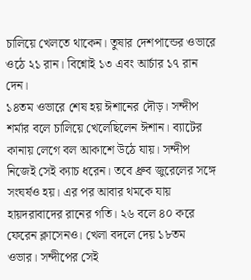চালিয়ে খেলতে থাকেন। তুষার দেশপান্ডের ওভারে ওঠে ২১ রান। বিশ্নোই ১৩ এবং আর্চার ১৭ রান দেন।
১৪তম ওভারে শেষ হয় ঈশানের দৌড়। সন্দীপ শর্মার বলে চালিয়ে খেলেছিলেন ঈশান। ব্যাটের কানায় লেগে বল আকাশে উঠে যায়। সন্দীপ নিজেই সেই ক্যাচ ধরেন। তবে ধ্রুব জুরেলের সঙ্গে সংঘর্ষও হয়। এর পর আবার থমকে যায় হায়দরাবাদের রানের গতি। ২৬ বলে ৪০ করে ফেরেন ক্লাসেনও। খেলা বদলে দেয় ১৮তম ওভার। সন্দীপের সেই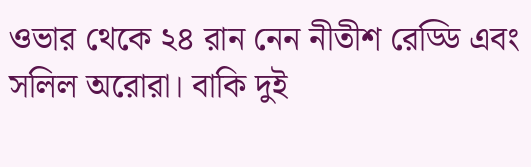ওভার থেকে ২৪ রান নেন নীতীশ রেড্ডি এবং সলিল অরোরা। বাকি দুই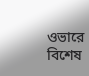ওভারে বিশেষ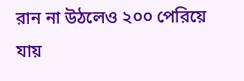রান না উঠলেও ২০০ পেরিয়ে যায়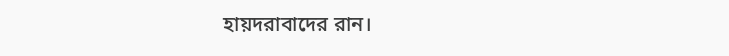হায়দরাবাদের রান।